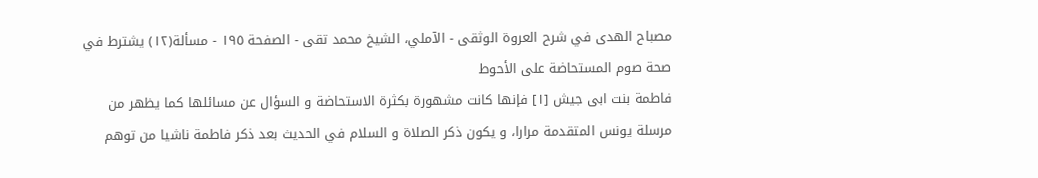مصباح الهدى في شرح العروة الوثقى - الآملي، الشيخ محمد تقى - الصفحة ١٩٥ - مسألة(١٢) يشترط في صحة صوم المستحاضة على الأحوط
فاطمة بنت ابى جيش [١] فإنها كانت مشهورة بكثرة الاستحاضة و السؤال عن مسائلها كما يظهر من مرسلة يونس المتقدمة مرارا، و يكون ذكر الصلاة و السلام في الحديث بعد ذكر فاطمة ناشيا من توهم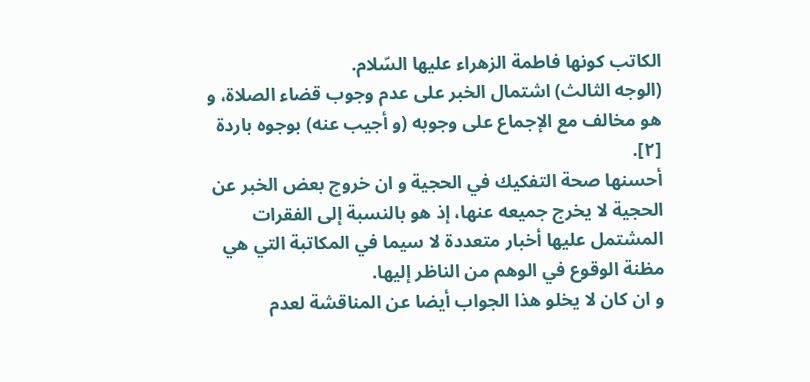الكاتب كونها فاطمة الزهراء عليها السّلام.
(الوجه الثالث) اشتمال الخبر على عدم وجوب قضاء الصلاة، و هو مخالف مع الإجماع على وجوبه (و أجيب عنه) بوجوه باردة [٢].
أحسنها صحة التفكيك في الحجية و ان خروج بعض الخبر عن الحجية لا يخرج جميعه عنها، إذ هو بالنسبة إلى الفقرات المشتمل عليها أخبار متعددة لا سيما في المكاتبة التي هي مظنة الوقوع في الوهم من الناظر إليها.
و ان كان لا يخلو هذا الجواب أيضا عن المناقشة لعدم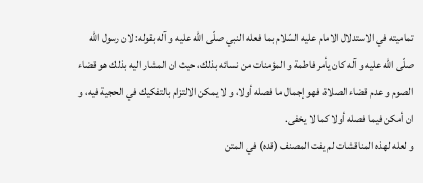تماميته في الاستدلال الامام عليه السّلام بما فعله النبي صلّى اللّه عليه و آله بقوله: لان رسول اللّه صلّى اللّه عليه و آله كان يأمر فاطمة و المؤمنات من نسائه بذلك، حيث ان المشار اليه بذلك هو قضاء الصوم و عدم قضاء الصلاة، فهو إجمال ما فصله أولا، و لا يمكن الالتزام بالتفكيك في الحجية فيه، و ان أمكن فيما فصله أولا كما لا يخفى.
و لعله لهذه المناقشات لم يفت المصنف (قده) في المتن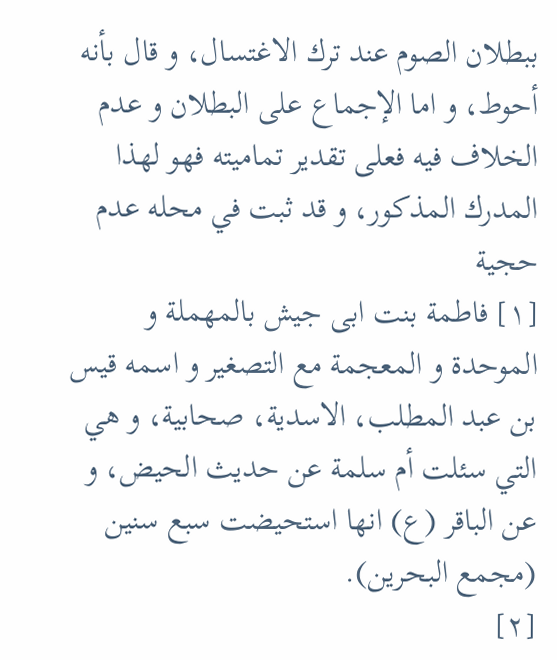ببطلان الصوم عند ترك الاغتسال، و قال بأنه أحوط، و اما الإجماع على البطلان و عدم الخلاف فيه فعلى تقدير تماميته فهو لهذا المدرك المذكور، و قد ثبت في محله عدم حجية
[١] فاطمة بنت ابى جيش بالمهملة و الموحدة و المعجمة مع التصغير و اسمه قيس بن عبد المطلب، الاسدية، صحابية، و هي التي سئلت أم سلمة عن حديث الحيض، و عن الباقر (ع) انها استحيضت سبع سنين (مجمع البحرين).
[٢]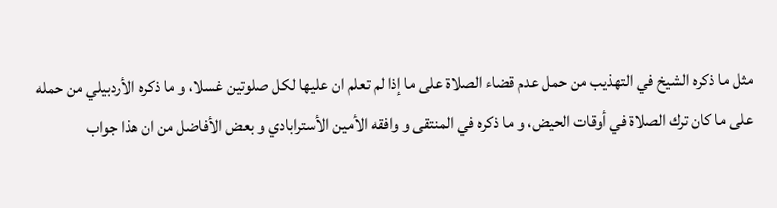مثل ما ذكره الشيخ في التهذيب من حمل عدم قضاء الصلاة على ما إذا لم تعلم ان عليها لكل صلوتين غسلا، و ما ذكره الأردبيلي من حمله على ما كان ترك الصلاة في أوقات الحيض، و ما ذكره في المنتقى و وافقه الأمين الأسترابادي و بعض الأفاضل من ان هذا جواب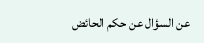عن السؤال عن حكم الحائض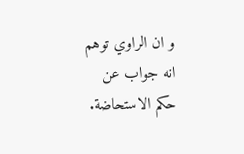و ان الراوي توهم انه جواب عن حكم الاستحاضة.